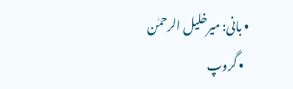• بانی: میرخلیل الرحمٰن
  • گروپ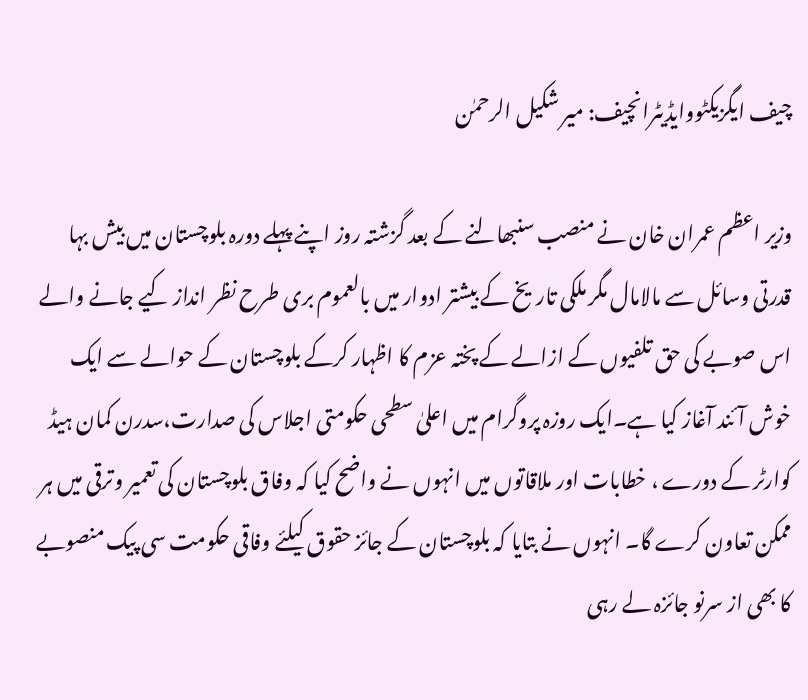چیف ایگزیکٹووایڈیٹرانچیف: میر شکیل الرحمٰن

وزیر اعظم عمران خان نے منصب سنبھالنے کے بعد گزشتہ روز اپنے پہلے دورہ بلوچستان میں بیش بہا قدرتی وسائل سے مالامال مگر ملکی تاریخ کے بیشتر ادوار میں بالعموم بری طرح نظر انداز کیے جانے والے اس صوبے کی حق تلفیوں کے ازالے کے پختہ عزم کا اظہار کرکے بلوچستان کے حوالے سے ایک خوش آئند آغاز کیا ہے۔ایک روزہ پروگرام میں اعلیٰ سطحی حکومتی اجلاس کی صدارت،سدرن کمان ہیڈ کوارٹر کے دورے ، خطابات اور ملاقاتوں میں انہوں نے واضح کیا کہ وفاق بلوچستان کی تعمیر وترقی میں ہر ممکن تعاون کرے گا۔ انہوں نے بتایا کہ بلوچستان کے جائز حقوق کیلئے وفاقی حکومت سی پیک منصوبے کا بھی از سرنو جائزہ لے رہی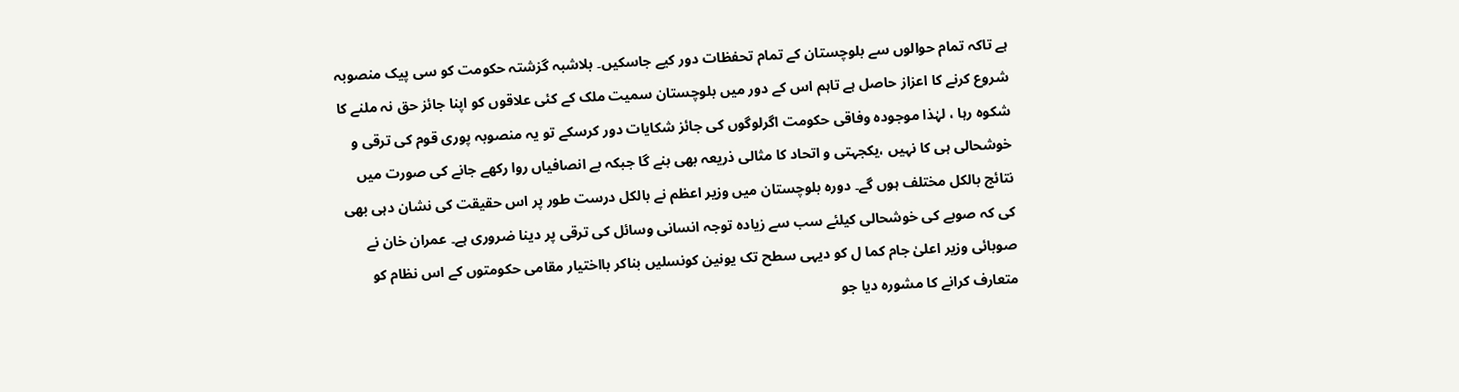ہے تاکہ تمام حوالوں سے بلوچستان کے تمام تحفظات دور کیے جاسکیں۔ بلاشبہ گزشتہ حکومت کو سی پیک منصوبہ شروع کرنے کا اعزاز حاصل ہے تاہم اس کے دور میں بلوچستان سمیت ملک کے کئی علاقوں کو اپنا جائز حق نہ ملنے کا شکوہ رہا ، لہٰذا موجودہ وفاقی حکومت اگرلوگوں کی جائز شکایات دور کرسکے تو یہ منصوبہ پوری قوم کی ترقی و خوشحالی ہی کا نہیں ،یکجہتی و اتحاد کا مثالی ذریعہ بھی بنے گا جبکہ بے انصافیاں روا رکھے جانے کی صورت میں نتائج بالکل مختلف ہوں گے۔ دورہ بلوچستان میں وزیر اعظم نے بالکل درست طور پر اس حقیقت کی نشان دہی بھی کی کہ صوبے کی خوشحالی کیلئے سب سے زیادہ توجہ انسانی وسائل کی ترقی پر دینا ضروری ہے۔ عمران خان نے صوبائی وزیر اعلیٰ جام کما ل کو دیہی سطح تک یونین کونسلیں بناکر بااختیار مقامی حکومتوں کے اس نظام کو متعارف کرانے کا مشورہ دیا جو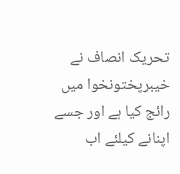تحریک انصاف نے خیبرپختونخوا میں رائج کیا ہے اور جسے اپنانے کیلئے اب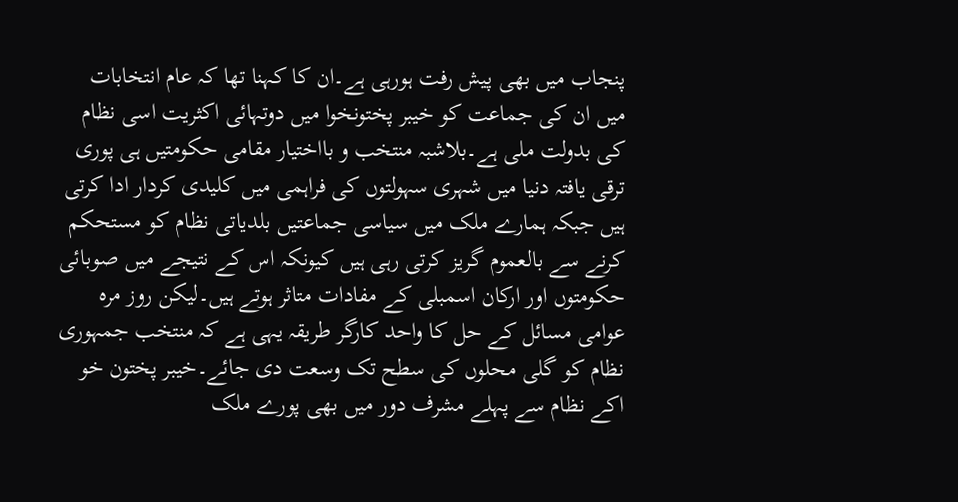پنجاب میں بھی پیش رفت ہورہی ہے۔ان کا کہنا تھا کہ عام انتخابات میں ان کی جماعت کو خیبر پختونخوا میں دوتہائی اکثریت اسی نظام کی بدولت ملی ہے۔بلاشبہ منتخب و بااختیار مقامی حکومتیں ہی پوری ترقی یافتہ دنیا میں شہری سہولتوں کی فراہمی میں کلیدی کردار ادا کرتی ہیں جبکہ ہمارے ملک میں سیاسی جماعتیں بلدیاتی نظام کو مستحکم کرنے سے بالعموم گریز کرتی رہی ہیں کیونکہ اس کے نتیجے میں صوبائی حکومتوں اور ارکان اسمبلی کے مفادات متاثر ہوتے ہیں۔لیکن روز مرہ عوامی مسائل کے حل کا واحد کارگر طریقہ یہی ہے کہ منتخب جمہوری نظام کو گلی محلوں کی سطح تک وسعت دی جائے۔خیبر پختون خو اکے نظام سے پہلے مشرف دور میں بھی پورے ملک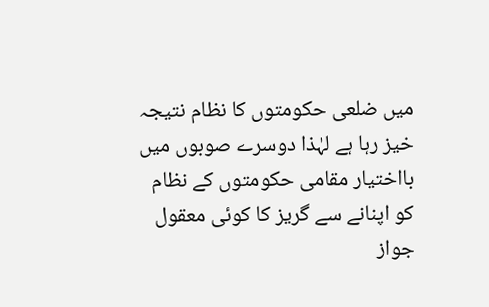میں ضلعی حکومتوں کا نظام نتیجہ خیز رہا ہے لہٰذا دوسرے صوبوں میں بااختیار مقامی حکومتوں کے نظام کو اپنانے سے گریز کا کوئی معقول جواز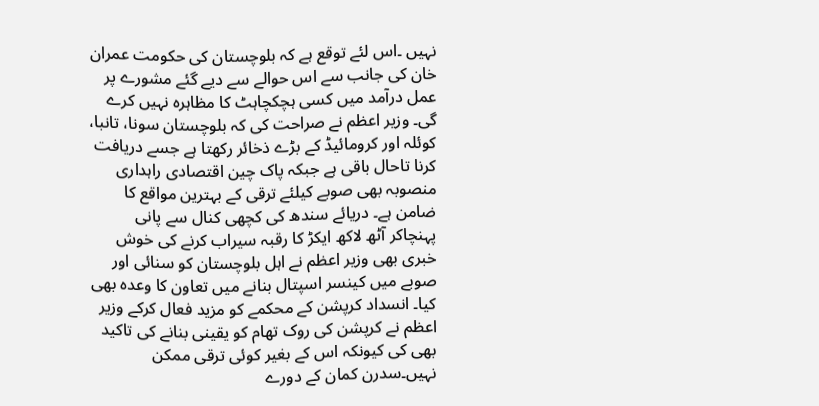نہیں ۔اس لئے توقع ہے کہ بلوچستان کی حکومت عمران خان کی جانب سے اس حوالے سے دیے گئے مشورے پر عمل درآمد میں کسی ہچکچاہٹ کا مظاہرہ نہیں کرے گی۔ وزیر اعظم نے صراحت کی کہ بلوچستان سونا، تانبا، کوئلہ اور کرومائیڈ کے بڑے ذخائر رکھتا ہے جسے دریافت کرنا تاحال باقی ہے جبکہ پاک چین اقتصادی راہداری منصوبہ بھی صوبے کیلئے ترقی کے بہترین مواقع کا ضامن ہے۔ دریائے سندھ کی کچھی کنال سے پانی پہنچاکر آٹھ لاکھ ایکڑ کا رقبہ سیراب کرنے کی خوش خبری بھی وزیر اعظم نے اہل بلوچستان کو سنائی اور صوبے میں کینسر اسپتال بنانے میں تعاون کا وعدہ بھی کیا۔ انسداد کرپشن کے محکمے کو مزید فعال کرکے وزیر اعظم نے کرپشن کی روک تھام کو یقینی بنانے کی تاکید بھی کی کیونکہ اس کے بغیر کوئی ترقی ممکن نہیں۔سدرن کمان کے دورے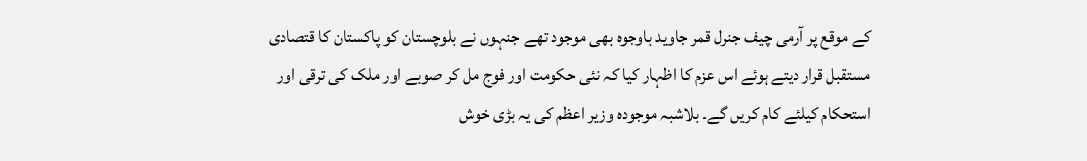کے موقع پر آرمی چیف جنرل قمر جاوید باوجوہ بھی موجود تھے جنہوں نے بلوچستان کو پاکستان کا قتصادی مستقبل قرار دیتے ہوئے اس عزم کا اظہار کیا کہ نئی حکومت اور فوج مل کر صوبے اور ملک کی ترقی اور استحکام کیلئے کام کریں گے۔ بلاشبہ موجودہ وزیر اعظم کی یہ بڑی خوش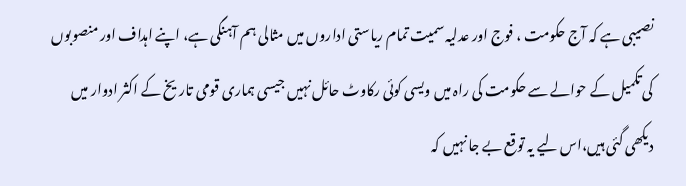نصیبی ہے کہ آج حکومت ، فوج اور عدلیہ سمیت تمام ریاستی اداروں میں مثالی ہم آہنگی ہے، اپنے اہداف اور منصوبوں کی تکمیل کے حوالے سے حکومت کی راہ میں ویسی کوئی رکاوٹ حائل نہیں جیسی ہماری قومی تاریخ کے اکثر ادوار میں دیکھی گئی ہیں،اس لیے یہ توقع بے جا نہیں کہ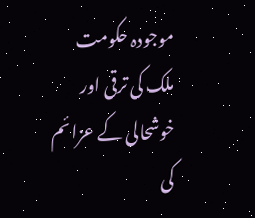موجودہ حکومت ملک کی ترقی اور خوشحالی کے عزائم کی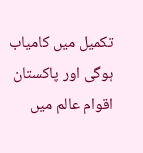تکمیل میں کامیاب ہوگی اور پاکستان اقوام عالم میں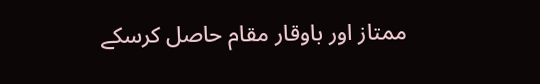ممتاز اور باوقار مقام حاصل کرسکے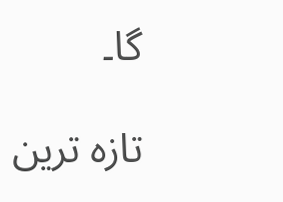گا۔

تازہ ترین